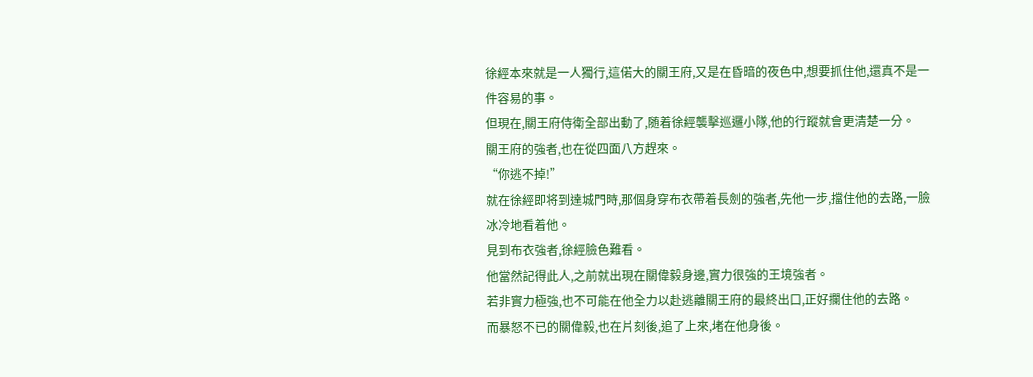徐經本來就是一人獨行,這偌大的關王府,又是在昏暗的夜色中,想要抓住他,還真不是一件容易的事。
但現在,關王府侍衛全部出動了,随着徐經襲擊巡邏小隊,他的行蹤就會更清楚一分。
關王府的強者,也在從四面八方趕來。
“你逃不掉!”
就在徐經即将到達城門時,那個身穿布衣帶着長劍的強者,先他一步,擋住他的去路,一臉冰冷地看着他。
見到布衣強者,徐經臉色難看。
他當然記得此人,之前就出現在關偉毅身邊,實力很強的王境強者。
若非實力極強,也不可能在他全力以赴逃離關王府的最終出口,正好攔住他的去路。
而暴怒不已的關偉毅,也在片刻後,追了上來,堵在他身後。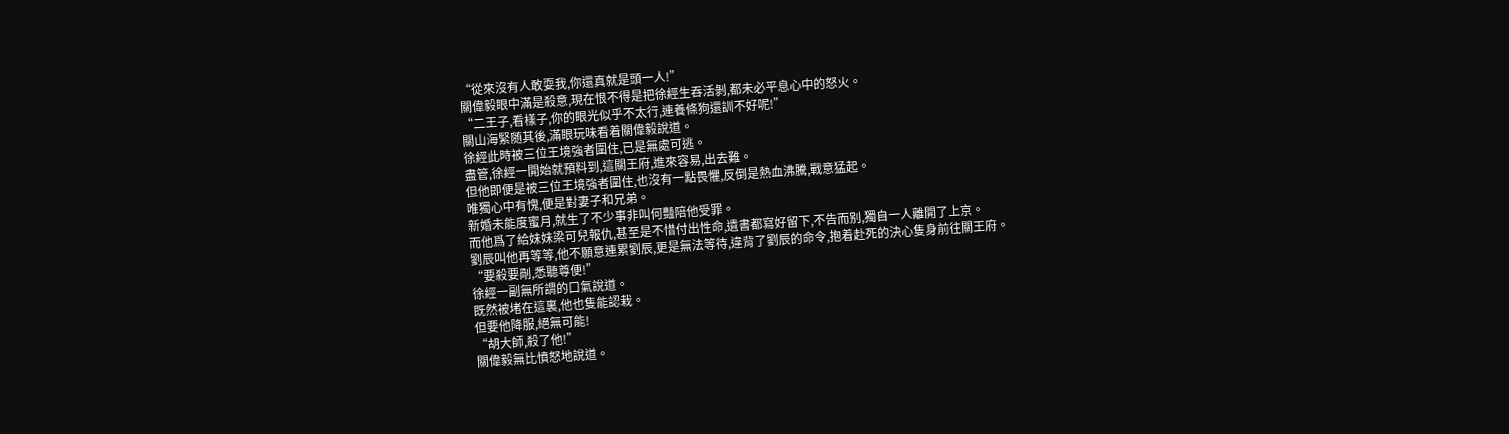“從來沒有人敢耍我,你還真就是頭一人!”
關偉毅眼中滿是殺意,現在恨不得是把徐經生吞活剝,都未必平息心中的怒火。
“二王子,看樣子,你的眼光似乎不太行,連養條狗還訓不好呢!”
關山海緊随其後,滿眼玩味看着關偉毅說道。
徐經此時被三位王境強者圍住,已是無處可逃。
盡管,徐經一開始就預料到,這關王府,進來容易,出去難。
但他即便是被三位王境強者圍住,也沒有一點畏懼,反倒是熱血沸騰,戰意猛起。
唯獨心中有愧,便是對妻子和兄弟。
新婚未能度蜜月,就生了不少事非叫何豔陪他受罪。
而他爲了給妹妹梁可兒報仇,甚至是不惜付出性命,遺書都寫好留下,不告而别,獨自一人離開了上京。
劉辰叫他再等等,他不願意連累劉辰,更是無法等待,違背了劉辰的命令,抱着赴死的決心隻身前往關王府。
“要殺要剮,悉聽尊便!”
徐經一副無所謂的口氣說道。
既然被堵在這裏,他也隻能認栽。
但要他降服,絕無可能!
“胡大師,殺了他!”
關偉毅無比憤怒地說道。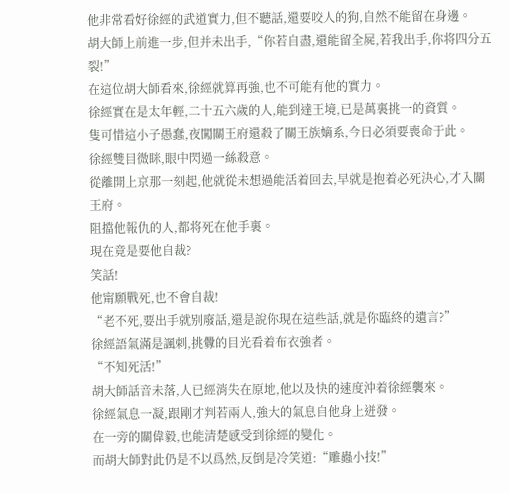他非常看好徐經的武道實力,但不聽話,還要咬人的狗,自然不能留在身邊。
胡大師上前進一步,但并未出手,“你若自盡,還能留全屍,若我出手,你将四分五裂!”
在這位胡大師看來,徐經就算再強,也不可能有他的實力。
徐經實在是太年輕,二十五六歲的人,能到達王境,已是萬裏挑一的資質。
隻可惜這小子愚蠢,夜闖關王府還殺了關王族嫡系,今日必須要喪命于此。
徐經雙目微眯,眼中閃過一絲殺意。
從離開上京那一刻起,他就從未想過能活着回去,早就是抱着必死決心,才入關王府。
阻擋他報仇的人,都将死在他手裏。
現在竟是要他自裁?
笑話!
他甯願戰死,也不會自裁!
“老不死,要出手就别廢話,還是說你現在這些話,就是你臨終的遺言?”
徐經語氣滿是諷刺,挑釁的目光看着布衣強者。
“不知死活!”
胡大師話音未落,人已經消失在原地,他以及快的速度沖着徐經襲來。
徐經氣息一凝,跟剛才判若兩人,強大的氣息自他身上迸發。
在一旁的關偉毅,也能清楚感受到徐經的變化。
而胡大師對此仍是不以爲然,反倒是冷笑道:“雕蟲小技!”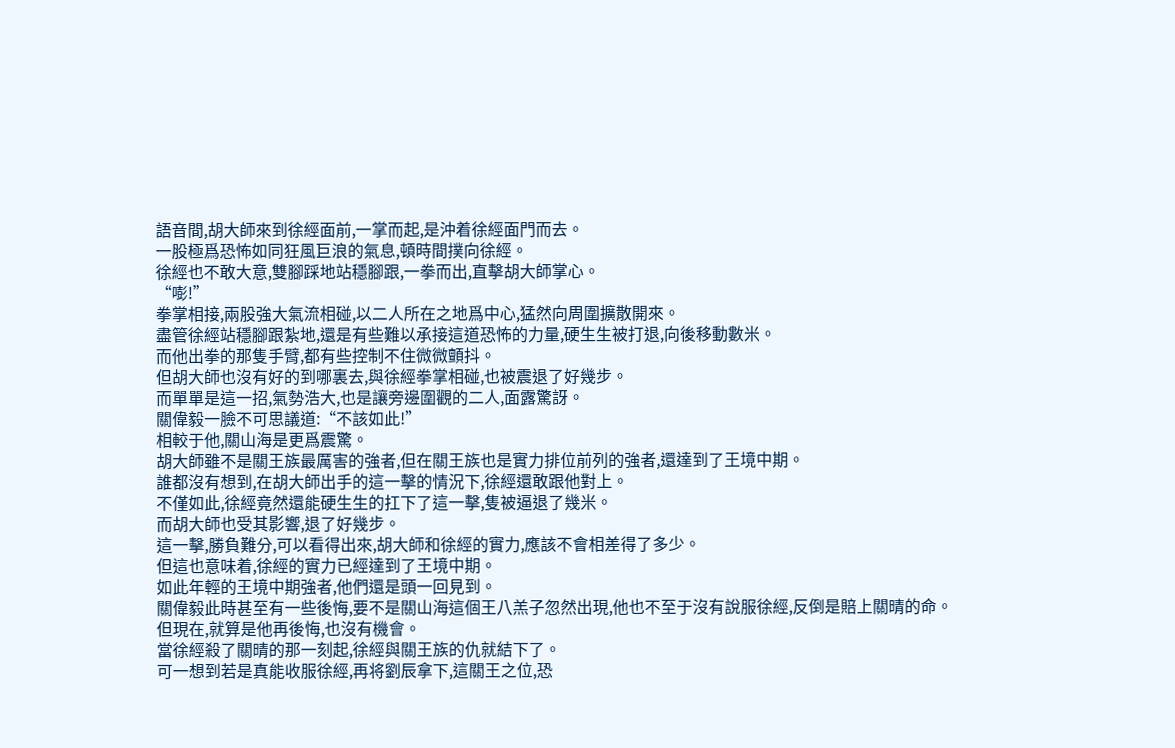語音間,胡大師來到徐經面前,一掌而起,是沖着徐經面門而去。
一股極爲恐怖如同狂風巨浪的氣息,頓時間撲向徐經。
徐經也不敢大意,雙腳踩地站穩腳跟,一拳而出,直擊胡大師掌心。
“嘭!”
拳掌相接,兩股強大氣流相碰,以二人所在之地爲中心,猛然向周圍擴散開來。
盡管徐經站穩腳跟紮地,還是有些難以承接這道恐怖的力量,硬生生被打退,向後移動數米。
而他出拳的那隻手臂,都有些控制不住微微顫抖。
但胡大師也沒有好的到哪裏去,與徐經拳掌相碰,也被震退了好幾步。
而單單是這一招,氣勢浩大,也是讓旁邊圍觀的二人,面露驚訝。
關偉毅一臉不可思議道:“不該如此!”
相較于他,關山海是更爲震驚。
胡大師雖不是關王族最厲害的強者,但在關王族也是實力排位前列的強者,還達到了王境中期。
誰都沒有想到,在胡大師出手的這一擊的情況下,徐經還敢跟他對上。
不僅如此,徐經竟然還能硬生生的扛下了這一擊,隻被逼退了幾米。
而胡大師也受其影響,退了好幾步。
這一擊,勝負難分,可以看得出來,胡大師和徐經的實力,應該不會相差得了多少。
但這也意味着,徐經的實力已經達到了王境中期。
如此年輕的王境中期強者,他們還是頭一回見到。
關偉毅此時甚至有一些後悔,要不是關山海這個王八羔子忽然出現,他也不至于沒有說服徐經,反倒是賠上關晴的命。
但現在,就算是他再後悔,也沒有機會。
當徐經殺了關晴的那一刻起,徐經與關王族的仇就結下了。
可一想到若是真能收服徐經,再将劉辰拿下,這關王之位,恐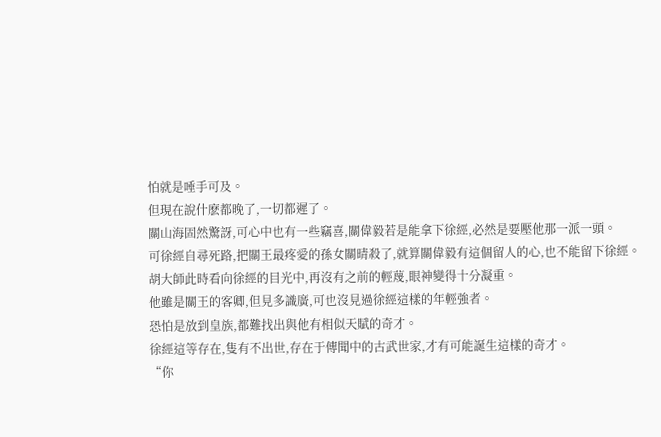怕就是唾手可及。
但現在說什麽都晚了,一切都遲了。
關山海固然驚訝,可心中也有一些竊喜,關偉毅若是能拿下徐經,必然是要壓他那一派一頭。
可徐經自尋死路,把關王最疼愛的孫女關晴殺了,就算關偉毅有這個留人的心,也不能留下徐經。
胡大師此時看向徐經的目光中,再沒有之前的輕蔑,眼神變得十分凝重。
他雖是關王的客卿,但見多識廣,可也沒見過徐經這樣的年輕強者。
恐怕是放到皇族,都難找出與他有相似天賦的奇才。
徐經這等存在,隻有不出世,存在于傳聞中的古武世家,才有可能誕生這樣的奇才。
“你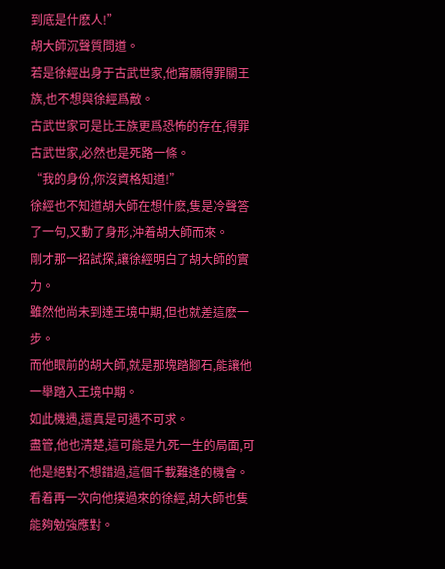到底是什麽人!”
胡大師沉聲質問道。
若是徐經出身于古武世家,他甯願得罪關王族,也不想與徐經爲敵。
古武世家可是比王族更爲恐怖的存在,得罪古武世家,必然也是死路一條。
“我的身份,你沒資格知道!”
徐經也不知道胡大師在想什麽,隻是冷聲答了一句,又動了身形,沖着胡大師而來。
剛才那一招試探,讓徐經明白了胡大師的實力。
雖然他尚未到達王境中期,但也就差這麽一步。
而他眼前的胡大師,就是那塊踏腳石,能讓他一舉踏入王境中期。
如此機遇,還真是可遇不可求。
盡管,他也清楚,這可能是九死一生的局面,可他是絕對不想錯過,這個千載難逢的機會。
看着再一次向他撲過來的徐經,胡大師也隻能夠勉強應對。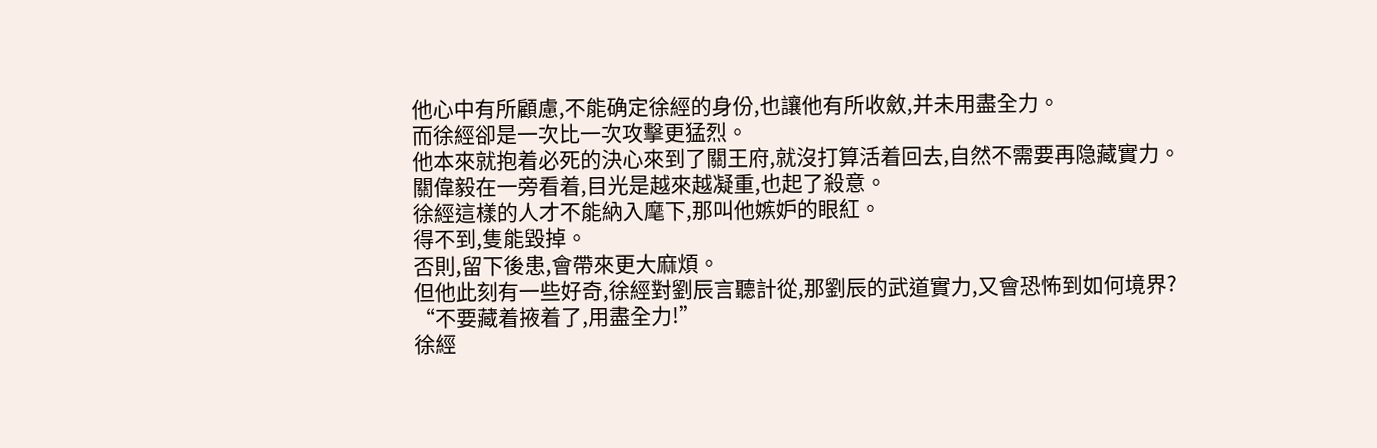他心中有所顧慮,不能确定徐經的身份,也讓他有所收斂,并未用盡全力。
而徐經卻是一次比一次攻擊更猛烈。
他本來就抱着必死的決心來到了關王府,就沒打算活着回去,自然不需要再隐藏實力。
關偉毅在一旁看着,目光是越來越凝重,也起了殺意。
徐經這樣的人才不能納入麾下,那叫他嫉妒的眼紅。
得不到,隻能毀掉。
否則,留下後患,會帶來更大麻煩。
但他此刻有一些好奇,徐經對劉辰言聽計從,那劉辰的武道實力,又會恐怖到如何境界?
“不要藏着掖着了,用盡全力!”
徐經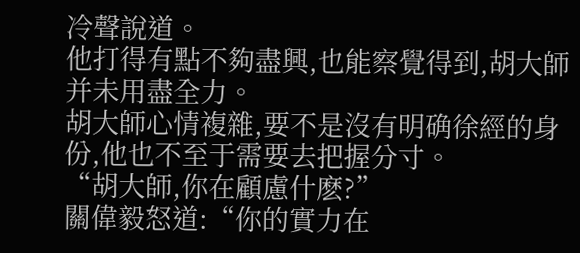冷聲說道。
他打得有點不夠盡興,也能察覺得到,胡大師并未用盡全力。
胡大師心情複雜,要不是沒有明确徐經的身份,他也不至于需要去把握分寸。
“胡大師,你在顧慮什麽?”
關偉毅怒道:“你的實力在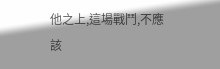他之上,這場戰鬥,不應該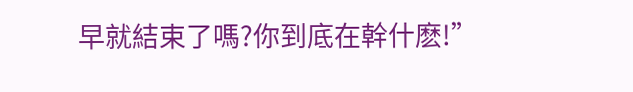早就結束了嗎?你到底在幹什麽!”